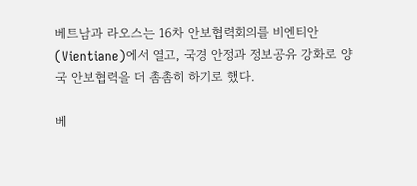베트남과 라오스는 16차 안보협력회의를 비엔티안(Vientiane)에서 열고, 국경 안정과 정보공유 강화로 양국 안보협력을 더 촘촘히 하기로 했다.

베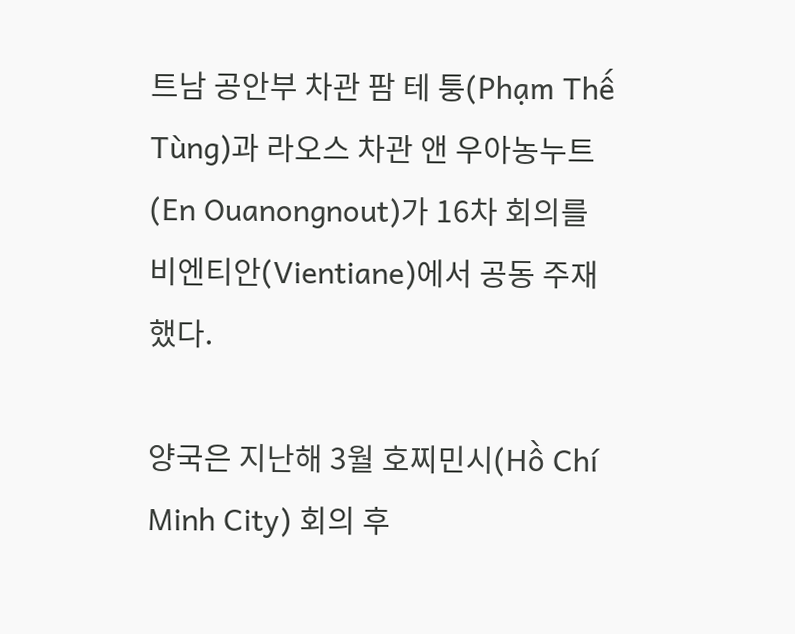트남 공안부 차관 팜 테 퉁(Phạm Thế Tùng)과 라오스 차관 앤 우아농누트(En Ouanongnout)가 16차 회의를 비엔티안(Vientiane)에서 공동 주재했다.

양국은 지난해 3월 호찌민시(Hồ Chí Minh City) 회의 후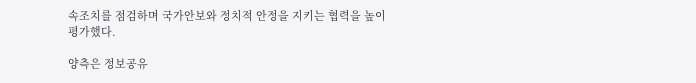속조치를 점검하며 국가안보와 정치적 안정을 지키는 협력을 높이 평가했다.

양측은 정보공유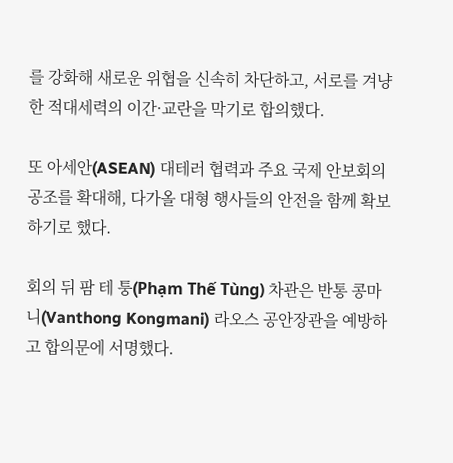를 강화해 새로운 위협을 신속히 차단하고, 서로를 겨냥한 적대세력의 이간·교란을 막기로 합의했다.

또 아세안(ASEAN) 대테러 협력과 주요 국제 안보회의 공조를 확대해, 다가올 대형 행사들의 안전을 함께 확보하기로 했다.

회의 뒤 팜 테 퉁(Phạm Thế Tùng) 차관은 반통 콩마니(Vanthong Kongmani) 라오스 공안장관을 예방하고 합의문에 서명했다.